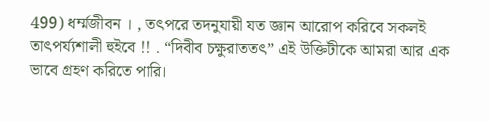499) ধৰ্ম্মজীবন । , তৎপরে তদনুযায়ী যত জ্ঞান আরোপ করিবে সকলই তাৎপৰ্য্যশালী হুইবে !! . “দিবীব চক্ষুরাততৎ” এই উক্তিটীকে আমরা আর এক ভাবে গ্ৰহণ করিতে পারি।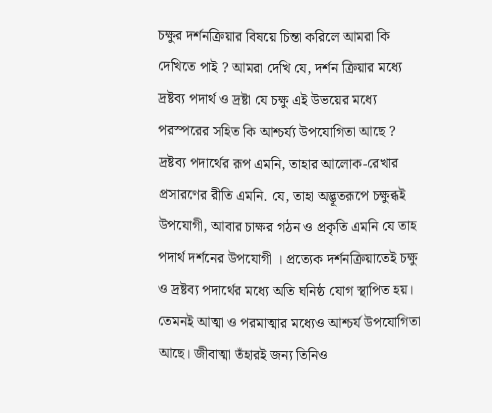চক্ষুর দর্শনক্রিয়ার বিষয়ে চিন্তা করিলে আমরা কি দেখিতে পাই ? আমরা দেখি যে, দর্শন ক্রিয়ার মধ্যে দ্রষ্টব্য পদার্থ ও দ্রষ্টা যে চক্ষু এই উভয়ের মধ্যে পরস্পরের সহিত কি আশ্চৰ্য্য উপযোগিতা আছে ? দ্রষ্টব্য পদার্থের রূপ এমনি, তাহার আলোক-রেখার প্রসারণের রীতি এমনি. যে, তাহা অদ্ভূতরূপে চক্ষুব্ধই উপযোগী, আবার চাক্ষর গঠন ও প্ৰকৃতি এমনি যে তাহ পদার্থ দর্শনের উপযোগী । প্রত্যেক দর্শনক্রিয়াতেই চক্ষু ও দ্রষ্টব্য পদার্থের মধ্যে অতি ঘনিষ্ঠ যোগ স্থাপিত হয়। তেমনই আত্মা ও পরমাত্মার মধ্যেও আশ্চৰ্য উপযোগিতা আছে। জীবাত্মা তঁহারই জন্য তিনিও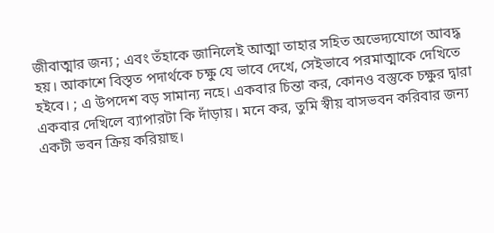জীবাত্মার জন্য ; এবং তঁহাকে জানিলেই আত্মা তাহার সহিত অভেদ্যযোগে আবদ্ধ হয়। আকাশে বিস্তৃত পদার্থকে চক্ষু যে ভাবে দেখে, সেইভাবে পরমাত্মাকে দেখিতে হইবে। ; এ উপদেশ বড় সামান্য নহে। একবার চিন্তা কর, কোনও বস্তুকে চক্ষুর দ্বারা একবার দেখিলে ব্যাপারটা কি দাঁড়ায়। মনে কর, তুমি স্বীয় বাসভবন করিবার জন্য একটী ভবন ক্রিয় করিয়াছ।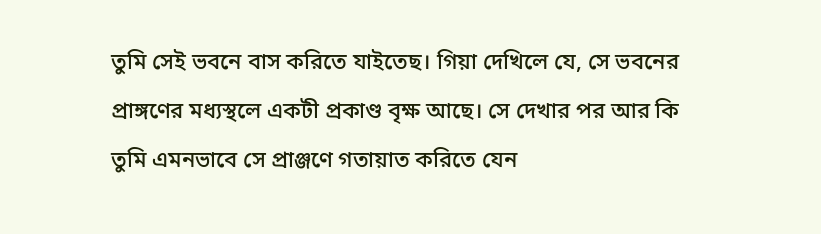তুমি সেই ভবনে বাস করিতে যাইতেছ। গিয়া দেখিলে যে, সে ভবনের প্রাঙ্গণের মধ্যস্থলে একটী প্ৰকাণ্ড বৃক্ষ আছে। সে দেখার পর আর কি তুমি এমনভাবে সে প্রাঞ্জণে গতায়াত করিতে যেন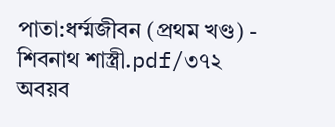পাতা:ধর্ম্মজীবন (প্রথম খণ্ড) - শিবনাথ শাস্ত্রী.pdf/৩৭২
অবয়ব